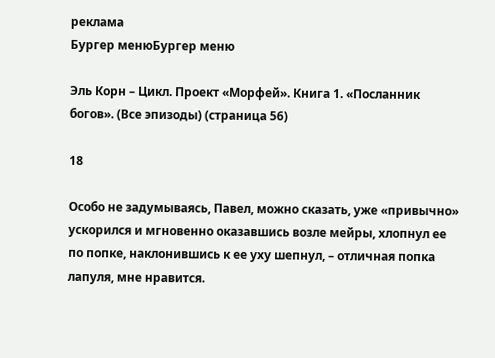реклама
Бургер менюБургер меню

Эль Корн – Цикл. Проект «Морфей». Книга 1. «Посланник богов». (Все эпизоды) (страница 56)

18

Особо не задумываясь, Павел, можно сказать, уже «привычно» ускорился и мгновенно оказавшись возле мейры, хлопнул ее по попке, наклонившись к ее уху шепнул, – отличная попка лапуля, мне нравится.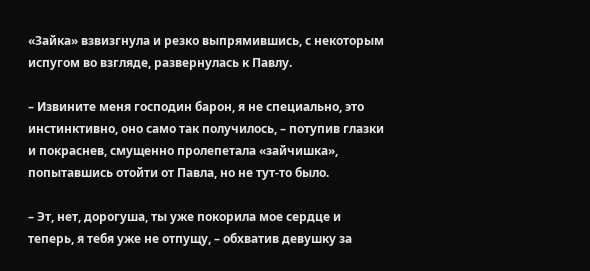«Зайка» взвизгнула и резко выпрямившись, с некоторым испугом во взгляде, развернулась к Павлу.

– Извините меня господин барон, я не специально, это инстинктивно, оно само так получилось, – потупив глазки и покраснев, смущенно пролепетала «зайчишка», попытавшись отойти от Павла, но не тут-то было.

– Эт, нет, дорогуша, ты уже покорила мое сердце и теперь, я тебя уже не отпущу, – обхватив девушку за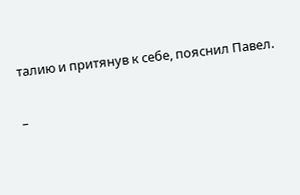талию и притянув к себе, пояснил Павел.

–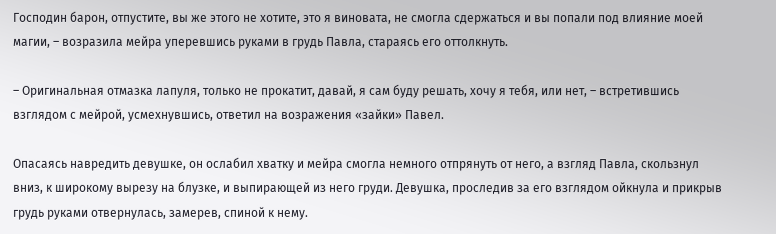Господин барон, отпустите, вы же этого не хотите, это я виновата, не смогла сдержаться и вы попали под влияние моей магии, – возразила мейра уперевшись руками в грудь Павла, стараясь его оттолкнуть.

– Оригинальная отмазка лапуля, только не прокатит, давай, я сам буду решать, хочу я тебя, или нет, – встретившись взглядом с мейрой, усмехнувшись, ответил на возражения «зайки» Павел.

Опасаясь навредить девушке, он ослабил хватку и мейра смогла немного отпрянуть от него, а взгляд Павла, скользнул вниз, к широкому вырезу на блузке, и выпирающей из него груди. Девушка, проследив за его взглядом ойкнула и прикрыв грудь руками отвернулась, замерев, спиной к нему.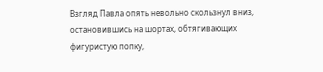Взгляд Павла опять невольно скользнул вниз, остановившись на шортах, обтягивающих фигуристую попку,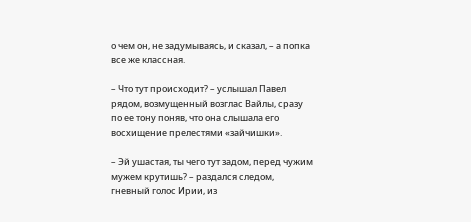о чем он, не задумываясь, и сказал, – а попка все же классная.

– Что тут происходит? – услышал Павел рядом, возмущенный возглас Вайлы, сразу по ее тону поняв, что она слышала его восхищение прелестями «зайчишки».

– Эй ушастая, ты чего тут задом, перед чужим мужем крутишь? – раздался следом, гневный голос Ирии, из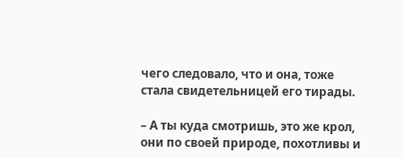чего следовало, что и она, тоже стала свидетельницей его тирады.

– А ты куда смотришь, это же крол, они по своей природе, похотливы и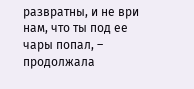развратны, и не ври нам, что ты под ее чары попал, – продолжала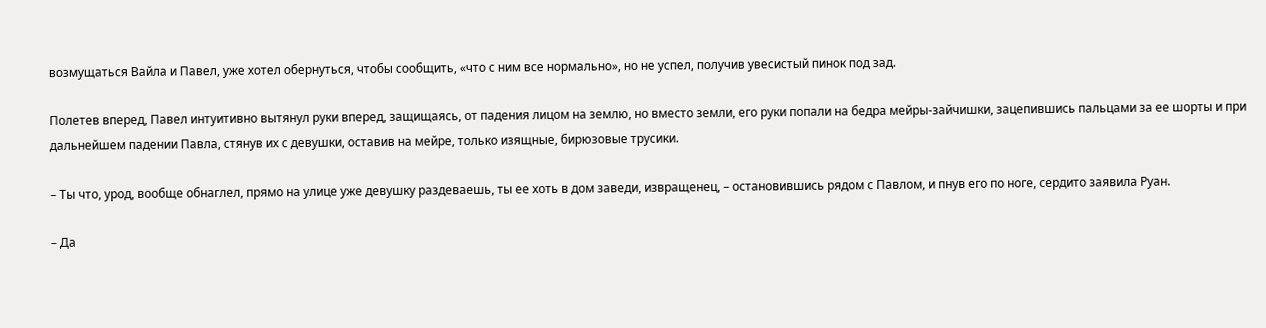возмущаться Вайла и Павел, уже хотел обернуться, чтобы сообщить, «что с ним все нормально», но не успел, получив увесистый пинок под зад.

Полетев вперед, Павел интуитивно вытянул руки вперед, защищаясь, от падения лицом на землю, но вместо земли, его руки попали на бедра мейры-зайчишки, зацепившись пальцами за ее шорты и при дальнейшем падении Павла, стянув их с девушки, оставив на мейре, только изящные, бирюзовые трусики.

– Ты что, урод, вообще обнаглел, прямо на улице уже девушку раздеваешь, ты ее хоть в дом заведи, извращенец, – остановившись рядом с Павлом, и пнув его по ноге, сердито заявила Руан.

– Да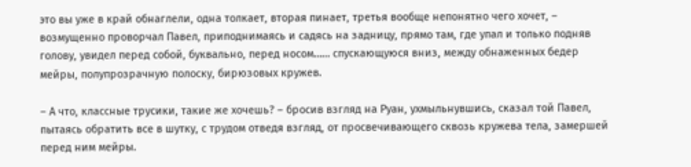это вы уже в край обнаглели, одна толкает, вторая пинает, третья вообще непонятно чего хочет, – возмущенно проворчал Павел, приподнимаясь и садясь на задницу, прямо там, где упал и только подняв голову, увидел перед собой, буквально, перед носом…… спускающуюся вниз, между обнаженных бедер мейры, полупрозрачную полоску, бирюзовых кружев.

– А что, классные трусики, такие же хочешь? – бросив взгляд на Руан, ухмыльнувшись, сказал той Павел, пытаясь обратить все в шутку, с трудом отведя взгляд, от просвечивающего сквозь кружева тела, замершей перед ним мейры.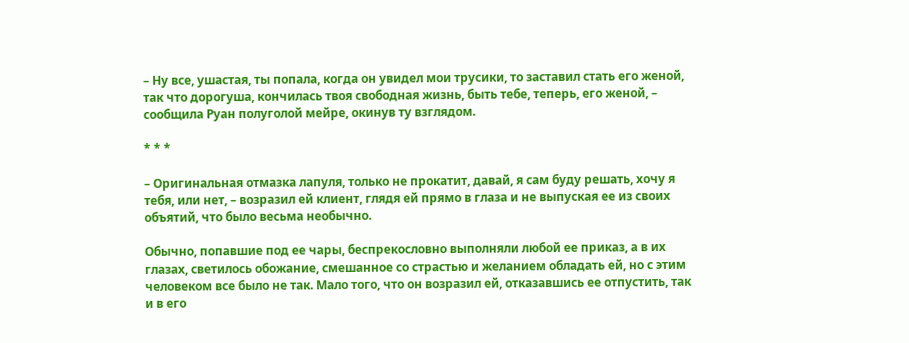– Ну все, ушастая, ты попала, когда он увидел мои трусики, то заставил стать его женой, так что дорогуша, кончилась твоя свободная жизнь, быть тебе, теперь, его женой, – сообщила Руан полуголой мейре, окинув ту взглядом.

* * *

– Оригинальная отмазка лапуля, только не прокатит, давай, я сам буду решать, хочу я тебя, или нет, – возразил ей клиент, глядя ей прямо в глаза и не выпуская ее из своих объятий, что было весьма необычно.

Обычно, попавшие под ее чары, беспрекословно выполняли любой ее приказ, а в их глазах, светилось обожание, смешанное со страстью и желанием обладать ей, но с этим человеком все было не так. Мало того, что он возразил ей, отказавшись ее отпустить, так и в его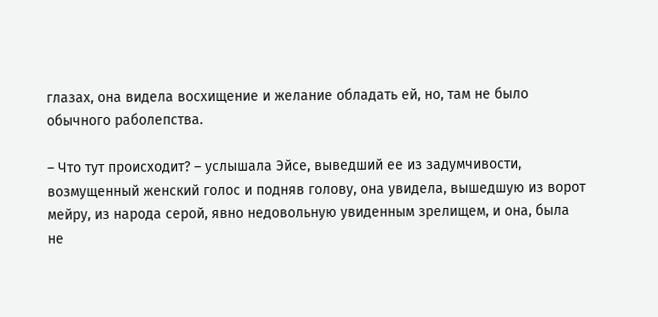глазах, она видела восхищение и желание обладать ей, но, там не было обычного раболепства.

– Что тут происходит? – услышала Эйсе, выведший ее из задумчивости, возмущенный женский голос и подняв голову, она увидела, вышедшую из ворот мейру, из народа серой, явно недовольную увиденным зрелищем, и она, была не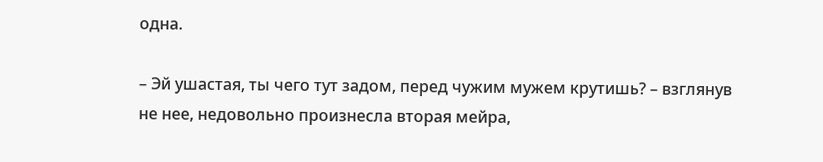одна.

– Эй ушастая, ты чего тут задом, перед чужим мужем крутишь? – взглянув не нее, недовольно произнесла вторая мейра,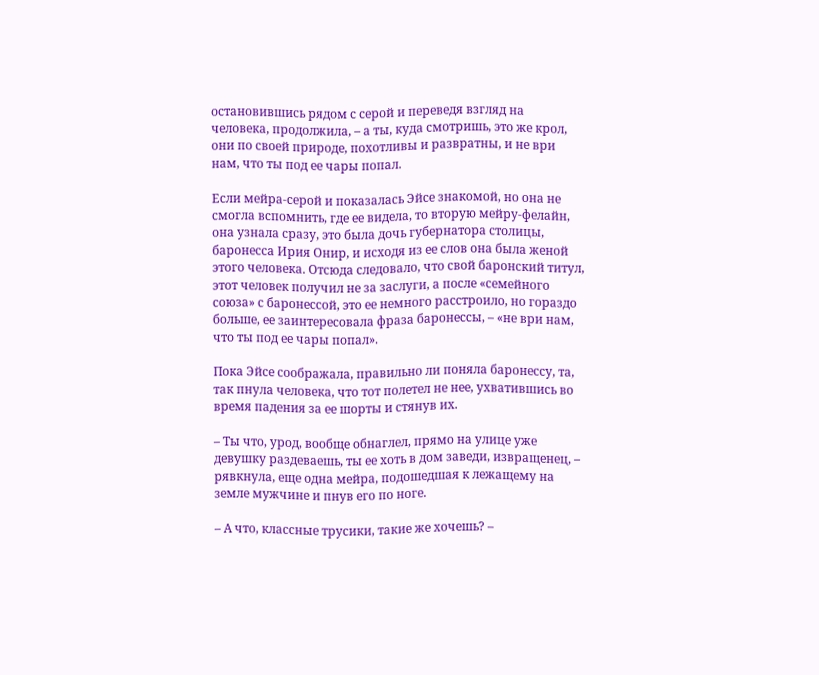остановившись рядом с серой и переведя взгляд на человека, продолжила, – а ты, куда смотришь, это же крол, они по своей природе, похотливы и развратны, и не ври нам, что ты под ее чары попал.

Если мейра-серой и показалась Эйсе знакомой, но она не смогла вспомнить, где ее видела, то вторую мейру-фелайн, она узнала сразу, это была дочь губернатора столицы, баронесса Ирия Онир, и исходя из ее слов она была женой этого человека. Отсюда следовало, что свой баронский титул, этот человек получил не за заслуги, а после «семейного союза» с баронессой, это ее немного расстроило, но гораздо больше, ее заинтересовала фраза баронессы, – «не ври нам, что ты под ее чары попал».

Пока Эйсе соображала, правильно ли поняла баронессу, та, так пнула человека, что тот полетел не нее, ухватившись во время падения за ее шорты и стянув их.

– Ты что, урод, вообще обнаглел, прямо на улице уже девушку раздеваешь, ты ее хоть в дом заведи, извращенец, – рявкнула, еще одна мейра, подошедшая к лежащему на земле мужчине и пнув его по ноге.

– А что, классные трусики, такие же хочешь? –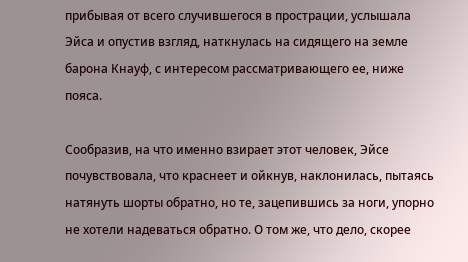прибывая от всего случившегося в прострации, услышала Эйса и опустив взгляд, наткнулась на сидящего на земле барона Кнауф, с интересом рассматривающего ее, ниже пояса.

Сообразив, на что именно взирает этот человек, Эйсе почувствовала, что краснеет и ойкнув, наклонилась, пытаясь натянуть шорты обратно, но те, зацепившись за ноги, упорно не хотели надеваться обратно. О том же, что дело, скорее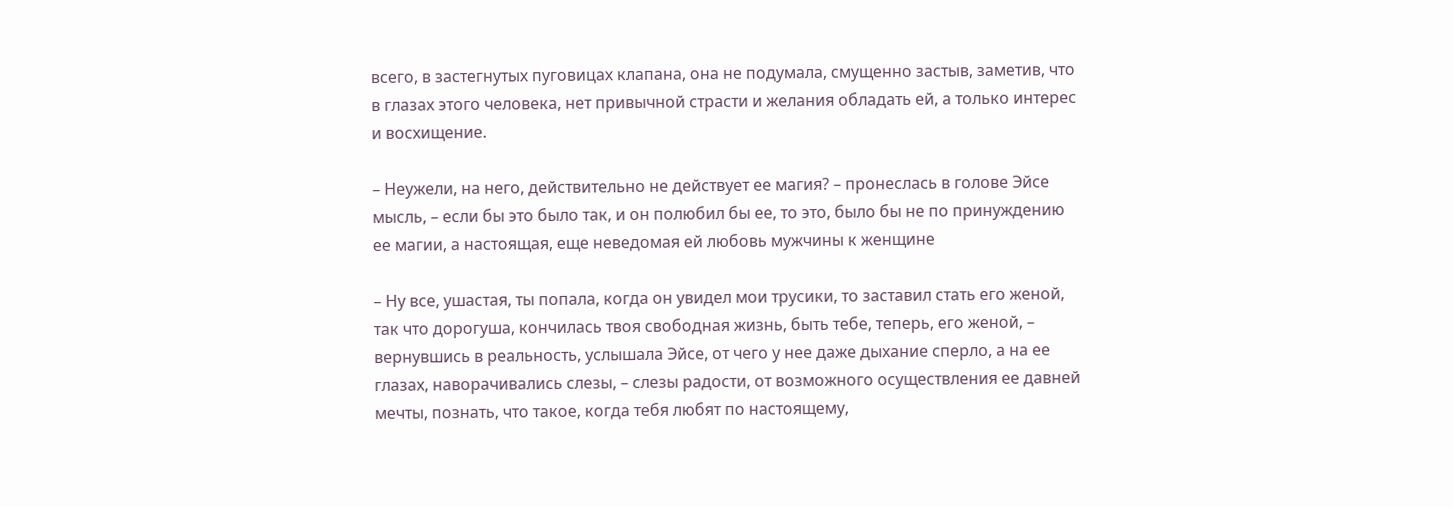всего, в застегнутых пуговицах клапана, она не подумала, смущенно застыв, заметив, что в глазах этого человека, нет привычной страсти и желания обладать ей, а только интерес и восхищение.

– Неужели, на него, действительно не действует ее магия? – пронеслась в голове Эйсе мысль, – если бы это было так, и он полюбил бы ее, то это, было бы не по принуждению ее магии, а настоящая, еще неведомая ей любовь мужчины к женщине

– Ну все, ушастая, ты попала, когда он увидел мои трусики, то заставил стать его женой, так что дорогуша, кончилась твоя свободная жизнь, быть тебе, теперь, его женой, – вернувшись в реальность, услышала Эйсе, от чего у нее даже дыхание сперло, а на ее глазах, наворачивались слезы, – слезы радости, от возможного осуществления ее давней мечты, познать, что такое, когда тебя любят по настоящему,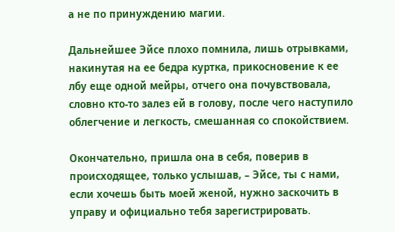а не по принуждению магии.

Дальнейшее Эйсе плохо помнила, лишь отрывками, накинутая на ее бедра куртка, прикосновение к ее лбу еще одной мейры, отчего она почувствовала, словно кто-то залез ей в голову, после чего наступило облегчение и легкость, смешанная со спокойствием.

Окончательно, пришла она в себя, поверив в происходящее, только услышав, – Эйсе, ты с нами, если хочешь быть моей женой, нужно заскочить в управу и официально тебя зарегистрировать.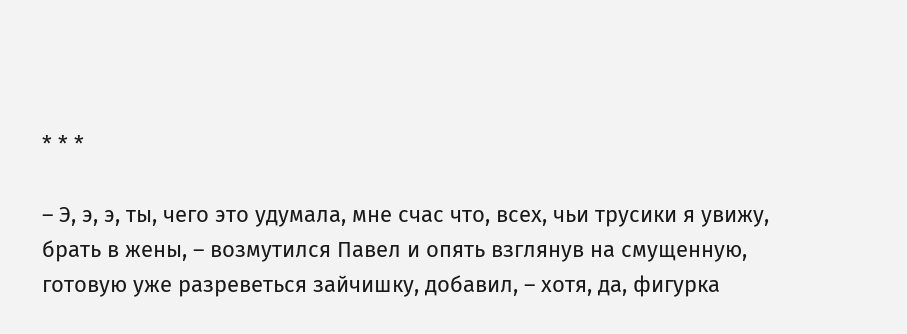* * *

– Э, э, э, ты, чего это удумала, мне счас что, всех, чьи трусики я увижу, брать в жены, – возмутился Павел и опять взглянув на смущенную, готовую уже разреветься зайчишку, добавил, – хотя, да, фигурка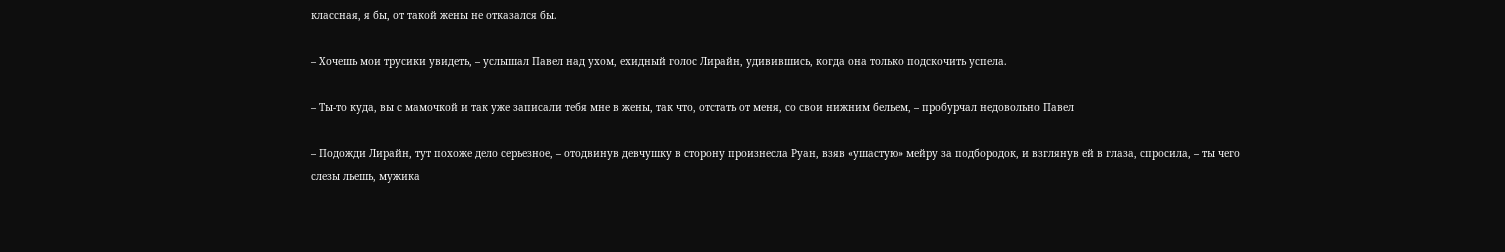классная, я бы, от такой жены не отказался бы.

– Хочешь мои трусики увидеть, – услышал Павел над ухом, ехидный голос Лирайн, удивившись, когда она только подскочить успела.

– Ты-то куда, вы с мамочкой и так уже записали тебя мне в жены, так что, отстать от меня, со свои нижним бельем, – пробурчал недовольно Павел

– Подожди Лирайн, тут похоже дело серьезное, – отодвинув девчушку в сторону произнесла Руан, взяв «ушастую» мейру за подбородок, и взглянув ей в глаза, спросила, – ты чего слезы льешь, мужика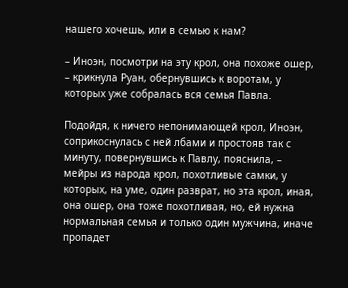нашего хочешь, или в семью к нам?

– Иноэн, посмотри на эту крол, она похоже ошер, – крикнула Руан, обернувшись к воротам, у которых уже собралась вся семья Павла.

Подойдя, к ничего непонимающей крол, Иноэн, соприкоснулась с ней лбами и простояв так с минуту, повернувшись к Павлу, пояснила, – мейры из народа крол, похотливые самки, у которых, на уме, один разврат, но эта крол, иная, она ошер, она тоже похотливая, но, ей нужна нормальная семья и только один мужчина, иначе пропадет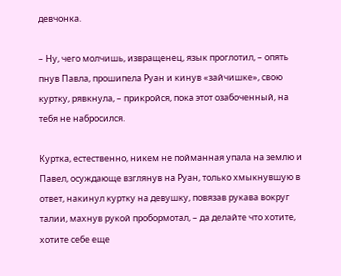девчонка.

– Ну, чего молчишь, извращенец, язык проглотил, – опять пнув Павла, прошипела Руан и кинув «зайчишке», свою куртку, рявкнула, – прикройся, пока этот озабоченный, на тебя не набросился.

Куртка, естественно, никем не пойманная упала на землю и Павел, осуждающе взглянув на Руан, только хмыкнувшую в ответ, накинул куртку на девушку, повязав рукава вокруг талии, махнув рукой пробормотал, – да делайте что хотите, хотите себе еще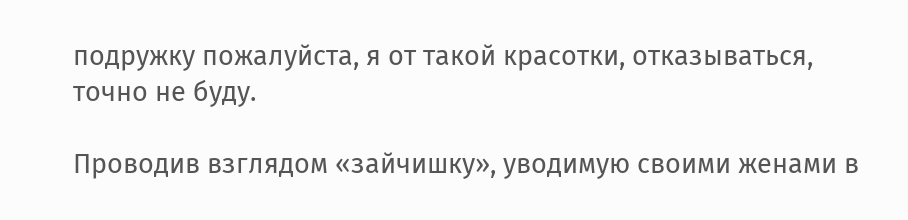подружку пожалуйста, я от такой красотки, отказываться, точно не буду.

Проводив взглядом «зайчишку», уводимую своими женами в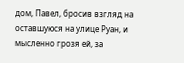дом, Павел, бросив взгляд на оставшуюся на улице Руан, и мысленно грозя ей, за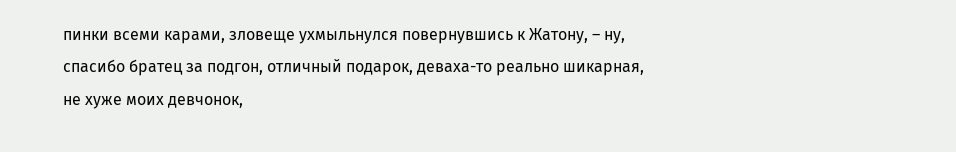пинки всеми карами, зловеще ухмыльнулся повернувшись к Жатону, – ну, спасибо братец за подгон, отличный подарок, деваха-то реально шикарная, не хуже моих девчонок,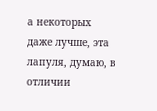а некоторых даже лучше, эта лапуля, думаю, в отличии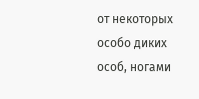от некоторых особо диких особ, ногами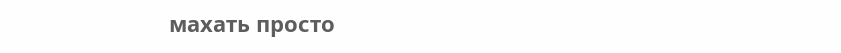махать просто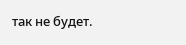так не будет.